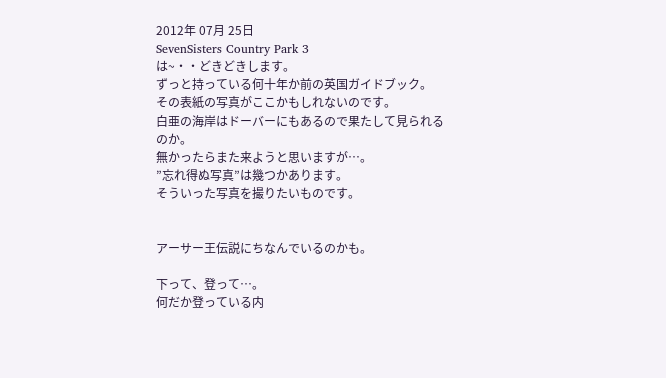2012年 07月 25日
SevenSisters Country Park 3
は~・・どきどきします。
ずっと持っている何十年か前の英国ガイドブック。
その表紙の写真がここかもしれないのです。
白亜の海岸はドーバーにもあるので果たして見られるのか。
無かったらまた来ようと思いますが…。
”忘れ得ぬ写真”は幾つかあります。
そういった写真を撮りたいものです。


アーサー王伝説にちなんでいるのかも。

下って、登って…。
何だか登っている内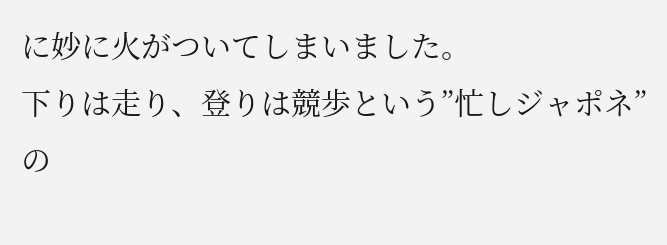に妙に火がついてしまいました。
下りは走り、登りは競歩という”忙しジャポネ”の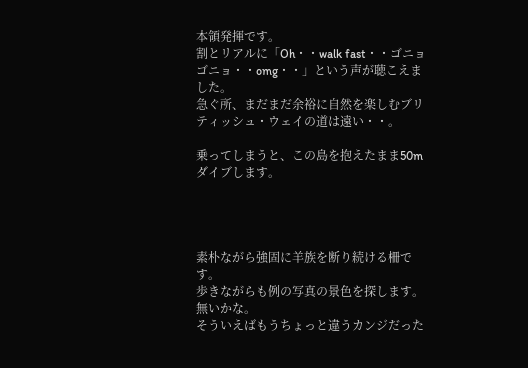本領発揮です。
割とリアルに「Oh・・walk fast・・ゴニョゴニョ・・omg・・」という声が聴こえました。
急ぐ所、まだまだ余裕に自然を楽しむブリティッシュ・ウェイの道は遠い・・。

乗ってしまうと、この島を抱えたまま50mダイブします。




素朴ながら強固に羊族を断り続ける柵です。
歩きながらも例の写真の景色を探します。無いかな。
そういえばもうちょっと違うカンジだった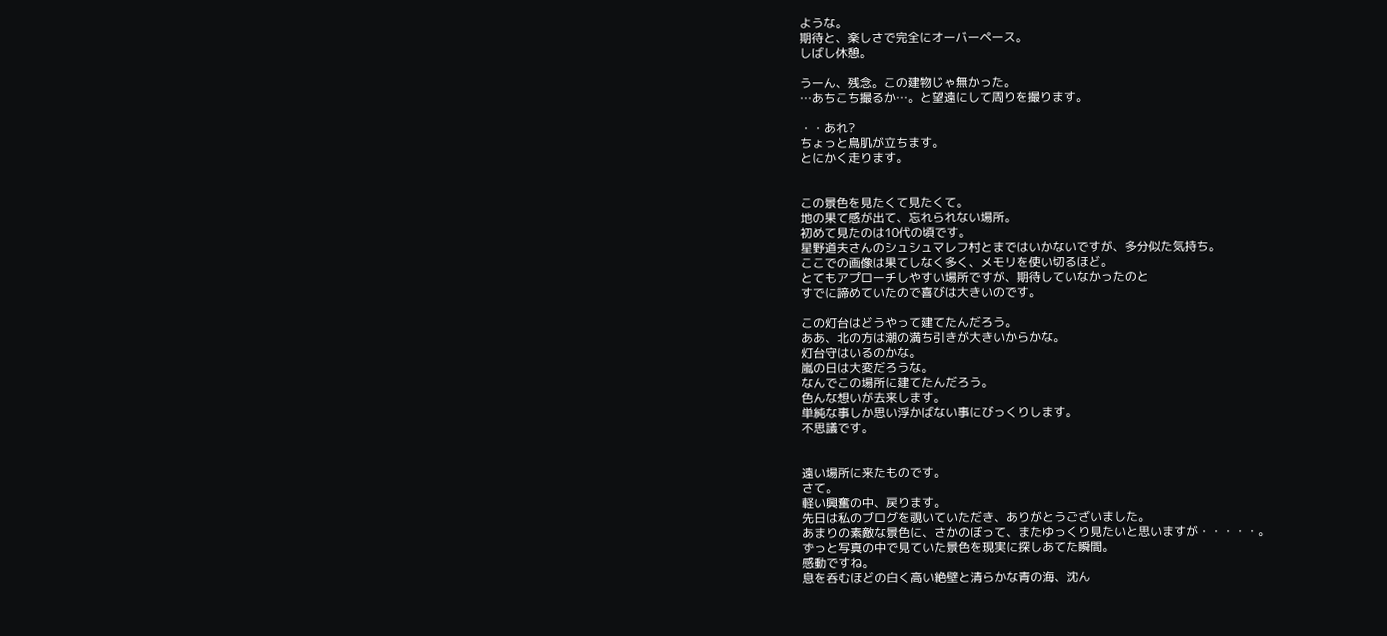ような。
期待と、楽しさで完全にオーバーペース。
しばし休憩。

うーん、残念。この建物じゃ無かった。
…あちこち撮るか…。と望遠にして周りを撮ります。

・・あれ?
ちょっと鳥肌が立ちます。
とにかく走ります。


この景色を見たくて見たくて。
地の果て感が出て、忘れられない場所。
初めて見たのは10代の頃です。
星野道夫さんのシュシュマレフ村とまではいかないですが、多分似た気持ち。
ここでの画像は果てしなく多く、メモリを使い切るほど。
とてもアプローチしやすい場所ですが、期待していなかったのと
すでに諦めていたので喜びは大きいのです。

この灯台はどうやって建てたんだろう。
ああ、北の方は潮の満ち引きが大きいからかな。
灯台守はいるのかな。
嵐の日は大変だろうな。
なんでこの場所に建てたんだろう。
色んな想いが去来します。
単純な事しか思い浮かばない事にびっくりします。
不思議です。


遠い場所に来たものです。
さて。
軽い興奮の中、戻ります。
先日は私のブログを覗いていただき、ありがとうございました。
あまりの素敵な景色に、さかのぼって、またゆっくり見たいと思いますが・・・・・。
ずっと写真の中で見ていた景色を現実に探しあてた瞬間。
感動ですね。
息を呑むほどの白く高い絶壁と清らかな青の海、沈ん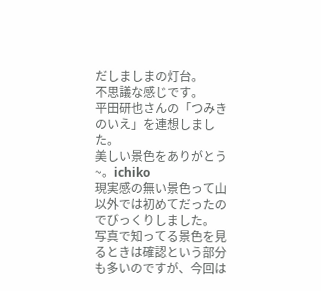だしましまの灯台。
不思議な感じです。
平田研也さんの「つみきのいえ」を連想しました。
美しい景色をありがとう~。ichiko
現実感の無い景色って山以外では初めてだったのでびっくりしました。
写真で知ってる景色を見るときは確認という部分も多いのですが、今回は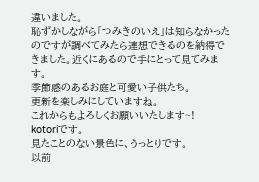違いました。
恥ずかしながら「つみきのいえ」は知らなかったのですが調べてみたら連想できるのを納得できました。近くにあるので手にとって見てみます。
季節感のあるお庭と可愛い子供たち。
更新を楽しみにしていますね。
これからもよろしくお願いいたします~!
kotoriです。
見たことのない景色に、うっとりです。
以前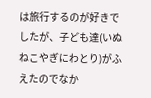は旅行するのが好きでしたが、子ども達(いぬねこやぎにわとり)がふえたのでなか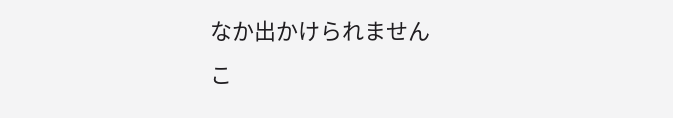なか出かけられません
こ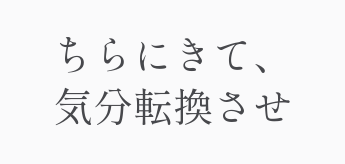ちらにきて、気分転換させ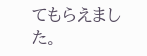てもらえました。